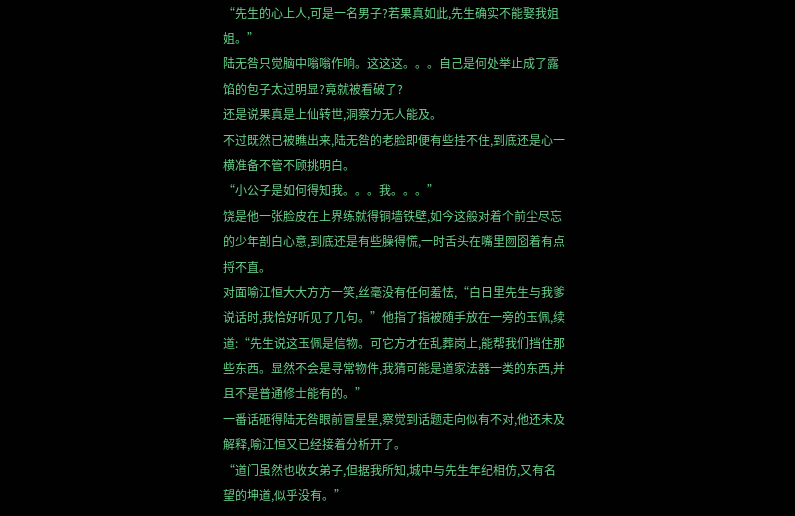“先生的心上人,可是一名男子?若果真如此,先生确实不能娶我姐姐。”
陆无咎只觉脑中嗡嗡作响。这这这。。。自己是何处举止成了露馅的包子太过明显?竟就被看破了?
还是说果真是上仙转世,洞察力无人能及。
不过既然已被瞧出来,陆无咎的老脸即便有些挂不住,到底还是心一横准备不管不顾挑明白。
“小公子是如何得知我。。。我。。。”
饶是他一张脸皮在上界练就得铜墙铁壁,如今这般对着个前尘尽忘的少年剖白心意,到底还是有些臊得慌,一时舌头在嘴里囫囵着有点捋不直。
对面喻江恒大大方方一笑,丝毫没有任何羞怯,“白日里先生与我爹说话时,我恰好听见了几句。”他指了指被随手放在一旁的玉佩,续道:“先生说这玉佩是信物。可它方才在乱葬岗上,能帮我们挡住那些东西。显然不会是寻常物件,我猜可能是道家法器一类的东西,并且不是普通修士能有的。”
一番话砸得陆无咎眼前冒星星,察觉到话题走向似有不对,他还未及解释,喻江恒又已经接着分析开了。
“道门虽然也收女弟子,但据我所知,城中与先生年纪相仿,又有名望的坤道,似乎没有。”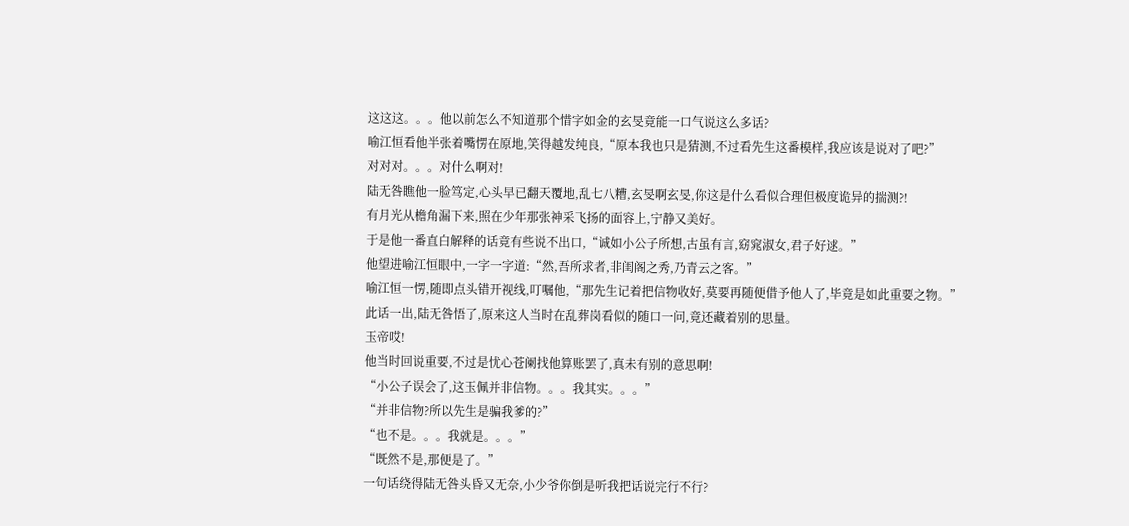这这这。。。他以前怎么不知道那个惜字如金的玄旻竟能一口气说这么多话?
喻江恒看他半张着嘴愣在原地,笑得越发纯良,“原本我也只是猜测,不过看先生这番模样,我应该是说对了吧?”
对对对。。。对什么啊对!
陆无咎瞧他一脸笃定,心头早已翻天覆地,乱七八糟,玄旻啊玄旻,你这是什么看似合理但极度诡异的揣测?!
有月光从檐角漏下来,照在少年那张神采飞扬的面容上,宁静又美好。
于是他一番直白解释的话竟有些说不出口,“诚如小公子所想,古虽有言,窈窕淑女,君子好逑。”
他望进喻江恒眼中,一字一字道:“然,吾所求者,非闺阁之秀,乃青云之客。”
喻江恒一愣,随即点头错开视线,叮嘱他,“那先生记着把信物收好,莫要再随便借予他人了,毕竟是如此重要之物。”
此话一出,陆无咎悟了,原来这人当时在乱葬岗看似的随口一问,竟还藏着别的思量。
玉帝哎!
他当时回说重要,不过是忧心苍阑找他算账罢了,真未有别的意思啊!
“小公子误会了,这玉佩并非信物。。。我其实。。。”
“并非信物?所以先生是骗我爹的?”
“也不是。。。我就是。。。”
“既然不是,那便是了。”
一句话绕得陆无咎头昏又无奈,小少爷你倒是听我把话说完行不行?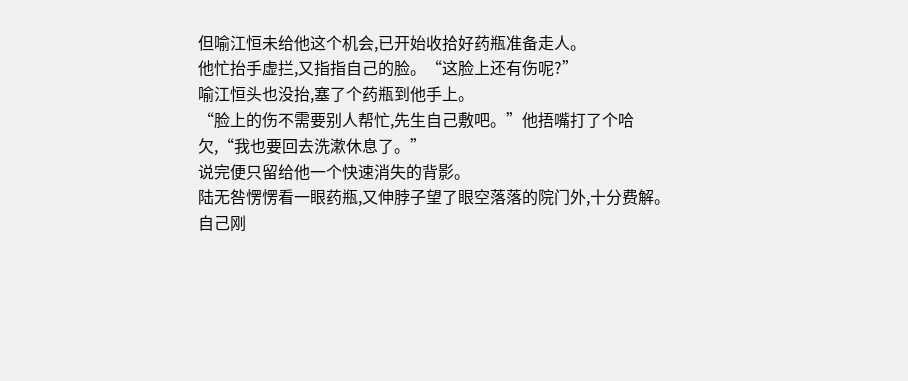但喻江恒未给他这个机会,已开始收拾好药瓶准备走人。
他忙抬手虚拦,又指指自己的脸。“这脸上还有伤呢?”
喻江恒头也没抬,塞了个药瓶到他手上。
“脸上的伤不需要别人帮忙,先生自己敷吧。”他捂嘴打了个哈欠,“我也要回去洗漱休息了。”
说完便只留给他一个快速消失的背影。
陆无咎愣愣看一眼药瓶,又伸脖子望了眼空落落的院门外,十分费解。
自己刚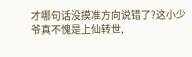才哪句话没摸准方向说错了?这小少爷真不愧是上仙转世,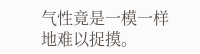气性竟是一模一样地难以捉摸。